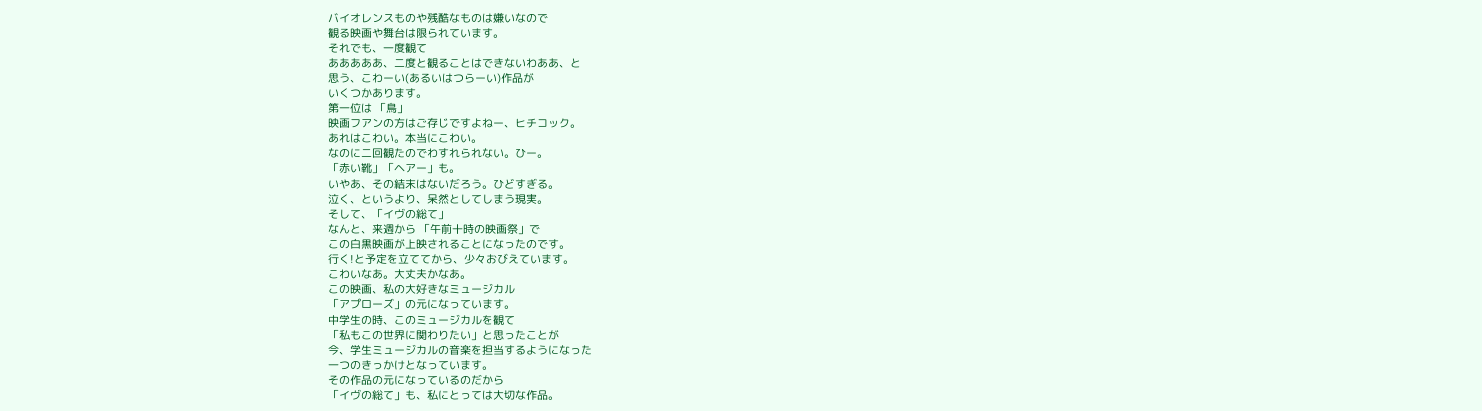バイオレンスものや残酷なものは嫌いなので
観る映画や舞台は限られています。
それでも、一度観て
あああああ、二度と観ることはできないわああ、と
思う、こわーい(あるいはつらーい)作品が
いくつかあります。
第一位は 「鳥」
映画フアンの方はご存じですよねー、ヒチコック。
あれはこわい。本当にこわい。
なのに二回観たのでわすれられない。ひー。
「赤い靴」「ヘアー」も。
いやあ、その結末はないだろう。ひどすぎる。
泣く、というより、呆然としてしまう現実。
そして、「イヴの総て」
なんと、来週から 「午前十時の映画祭」で
この白黒映画が上映されることになったのです。
行く!と予定を立ててから、少々おびえています。
こわいなあ。大丈夫かなあ。
この映画、私の大好きなミュージカル
「アプローズ」の元になっています。
中学生の時、このミュージカルを観て
「私もこの世界に関わりたい」と思ったことが
今、学生ミュージカルの音楽を担当するようになった
一つのきっかけとなっています。
その作品の元になっているのだから
「イヴの総て」も、私にとっては大切な作品。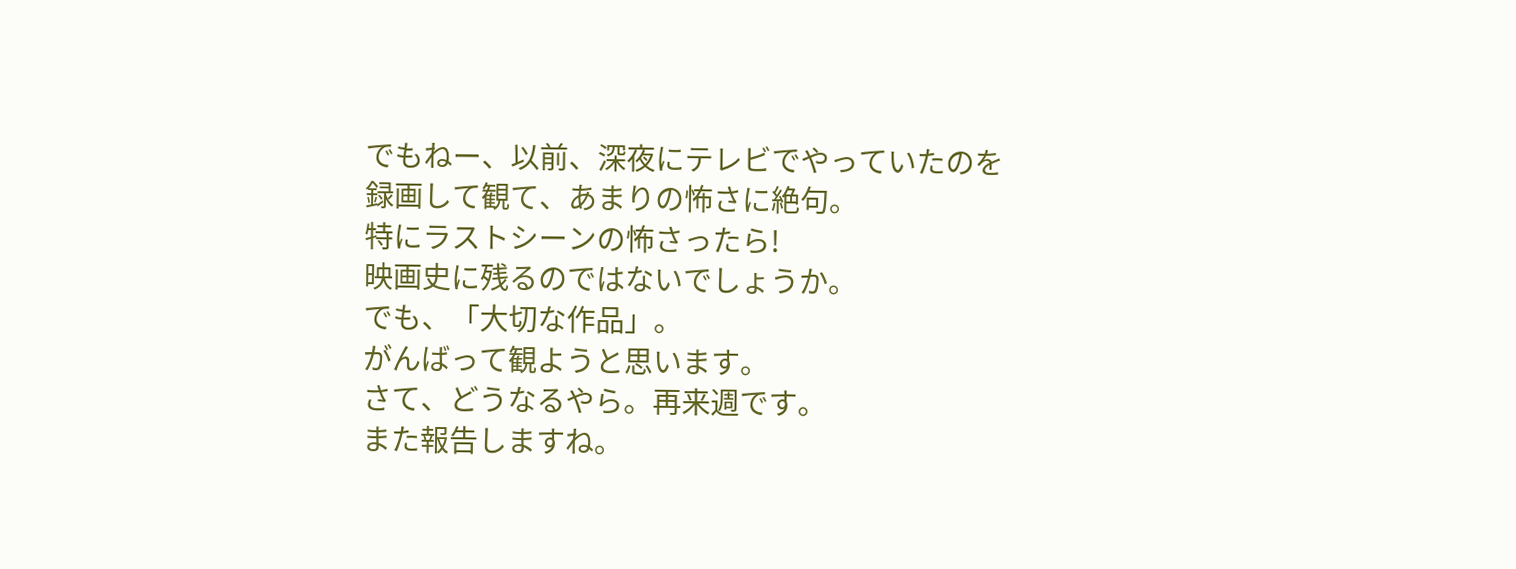でもねー、以前、深夜にテレビでやっていたのを
録画して観て、あまりの怖さに絶句。
特にラストシーンの怖さったら!
映画史に残るのではないでしょうか。
でも、「大切な作品」。
がんばって観ようと思います。
さて、どうなるやら。再来週です。
また報告しますね。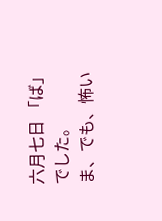六月七日 「ば」でした。
ま、でも、怖い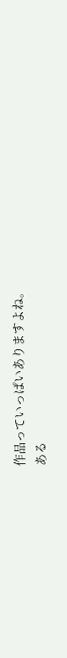作品っていっぱいありますよね。
ある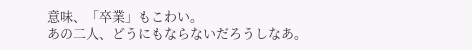意味、「卒業」もこわい。
あの二人、どうにもならないだろうしなあ。